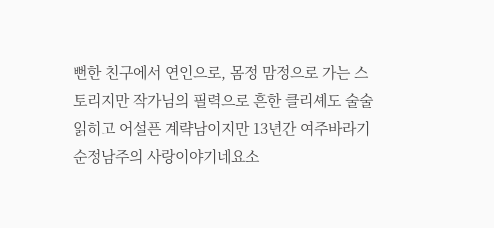뻔한 친구에서 연인으로, 몸정 맘정으로 가는 스토리지만 작가님의 필력으로 흔한 클리셰도 술술 읽히고 어설픈 계략남이지만 13년간 여주바라기 순정남주의 사랑이야기네요소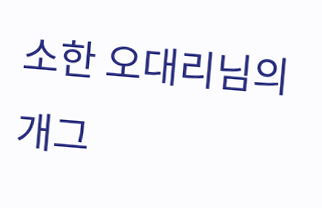소한 오대리님의 개그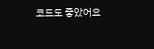코드도 좋았어요